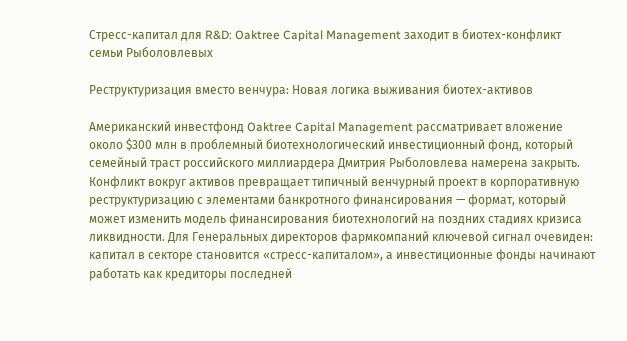Стресс-капитал для R&D: Oaktree Capital Management заходит в биотех-конфликт семьи Рыболовлевых

Реструктуризация вместо венчура: Новая логика выживания биотех-активов

Американский инвестфонд Oaktree Capital Management рассматривает вложение около $300 млн в проблемный биотехнологический инвестиционный фонд, который семейный траст российского миллиардера Дмитрия Рыболовлева намерена закрыть. Конфликт вокруг активов превращает типичный венчурный проект в корпоративную реструктуризацию с элементами банкротного финансирования — формат, который может изменить модель финансирования биотехнологий на поздних стадиях кризиса ликвидности. Для Генеральных директоров фармкомпаний ключевой сигнал очевиден: капитал в секторе становится «стресс-капиталом», а инвестиционные фонды начинают работать как кредиторы последней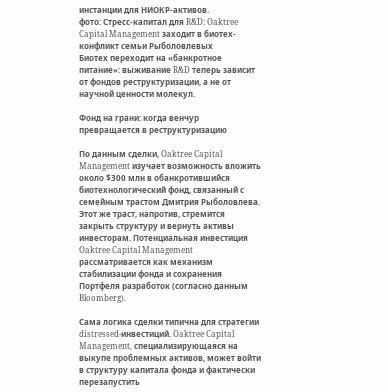инстанции для НИОКР-активов.
фото: Стресс-капитал для R&D: Oaktree Capital Management заходит в биотех-конфликт семьи Рыболовлевых
Биотех переходит на «банкротное питание»: выживание R&D теперь зависит от фондов реструктуризации, а не от научной ценности молекул.

Фонд на грани: когда венчур превращается в реструктуризацию

По данным сделки, Oaktree Capital Management изучает возможность вложить около $300 млн в обанкротившийся биотехнологический фонд, связанный с семейным трастом Дмитрия Рыболовлева. Этот же траст, напротив, стремится закрыть структуру и вернуть активы инвесторам. Потенциальная инвестиция Oaktree Capital Management рассматривается как механизм стабилизации фонда и сохранения Портфеля разработок (согласно данным Bloomberg).

Сама логика сделки типична для стратегии distressed-инвестиций. Oaktree Capital Management, специализирующаяся на выкупе проблемных активов, может войти в структуру капитала фонда и фактически перезапустить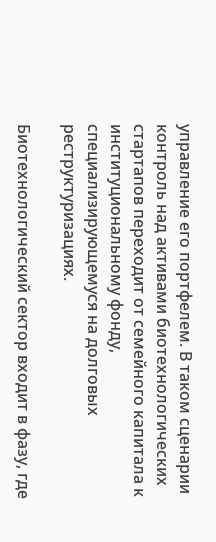управление его портфелем. В таком сценарии контроль над активами биотехнологических стартапов переходит от семейного капитала к институциональному фонду, специализирующемуся на долговых реструктуризациях.

Биотехнологический сектор входит в фазу, где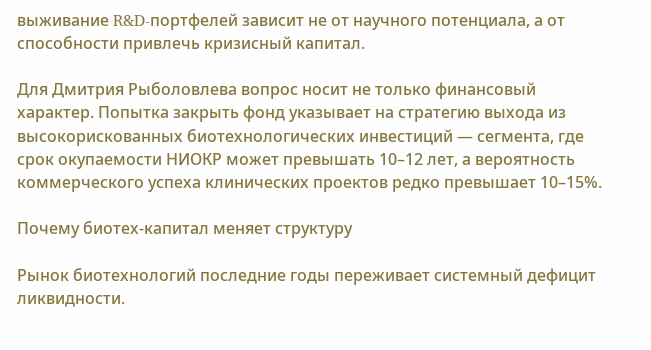выживание R&D-портфелей зависит не от научного потенциала, а от способности привлечь кризисный капитал.

Для Дмитрия Рыболовлева вопрос носит не только финансовый характер. Попытка закрыть фонд указывает на стратегию выхода из высокорискованных биотехнологических инвестиций — сегмента, где срок окупаемости НИОКР может превышать 10–12 лет, а вероятность коммерческого успеха клинических проектов редко превышает 10–15%.

Почему биотех-капитал меняет структуру

Рынок биотехнологий последние годы переживает системный дефицит ликвидности.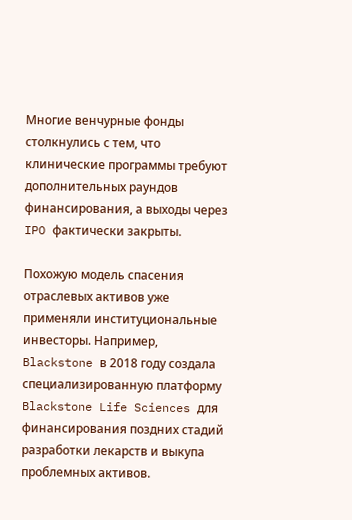Многие венчурные фонды столкнулись с тем, что клинические программы требуют дополнительных раундов финансирования, а выходы через IPO фактически закрыты.

Похожую модель спасения отраслевых активов уже применяли институциональные инвесторы. Например, Blackstone в 2018 году создала специализированную платформу Blackstone Life Sciences для финансирования поздних стадий разработки лекарств и выкупа проблемных активов.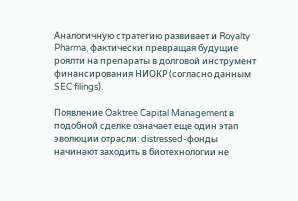Аналогичную стратегию развивает и Royalty Pharma, фактически превращая будущие роялти на препараты в долговой инструмент финансирования НИОКР (согласно данным SEC filings).

Появление Oaktree Capital Management в подобной сделке означает еще один этап эволюции отрасли: distressed-фонды начинают заходить в биотехнологии не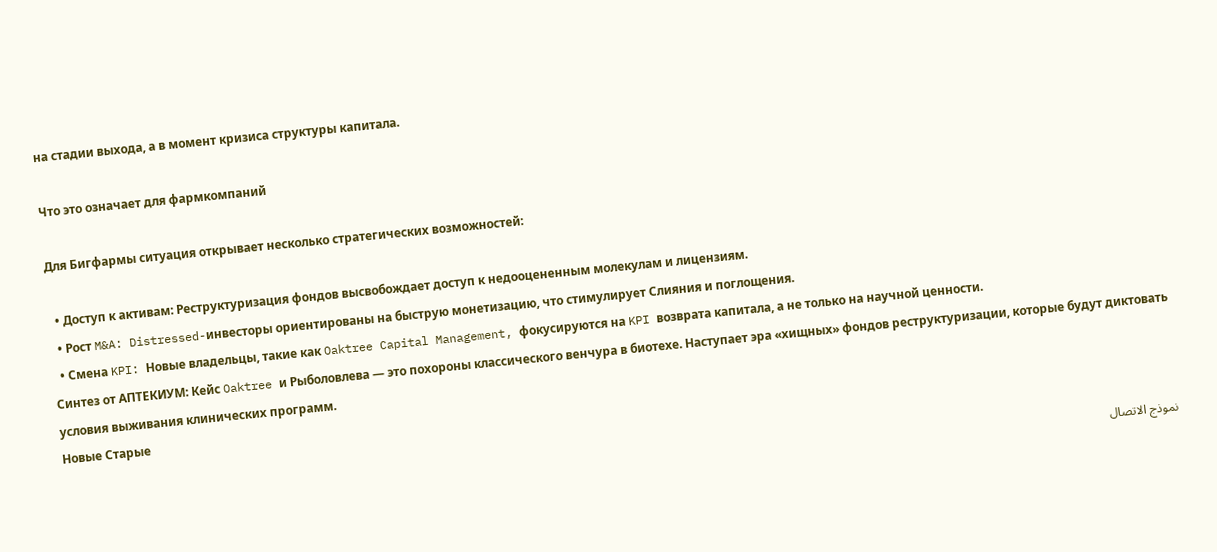на стадии выхода, а в момент кризиса структуры капитала.

Что это означает для фармкомпаний

Для Бигфармы ситуация открывает несколько стратегических возможностей:

  • Доступ к активам: Реструктуризация фондов высвобождает доступ к недооцененным молекулам и лицензиям.
  • Рост M&A: Distressed-инвесторы ориентированы на быструю монетизацию, что стимулирует Слияния и поглощения.
  • Смена KPI: Новые владельцы, такие как Oaktree Capital Management, фокусируются на KPI возврата капитала, а не только на научной ценности.
Синтез от АПТЕКИУМ: Кейс Oaktree и Рыболовлева — это похороны классического венчура в биотехе. Наступает эра «хищных» фондов реструктуризации, которые будут диктовать условия выживания клинических программ.
Новые Старые

نموذج الاتصال